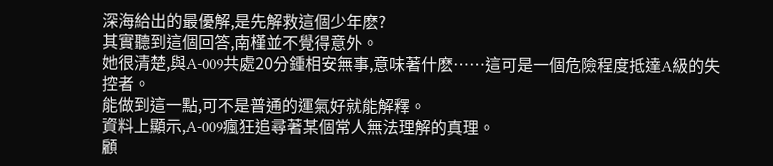深海給出的最優解,是先解救這個少年麽?
其實聽到這個回答,南槿並不覺得意外。
她很清楚,與A-009共處20分鍾相安無事,意味著什麽……這可是一個危險程度抵達A級的失控者。
能做到這一點,可不是普通的運氣好就能解釋。
資料上顯示,A-009瘋狂追尋著某個常人無法理解的真理。
顧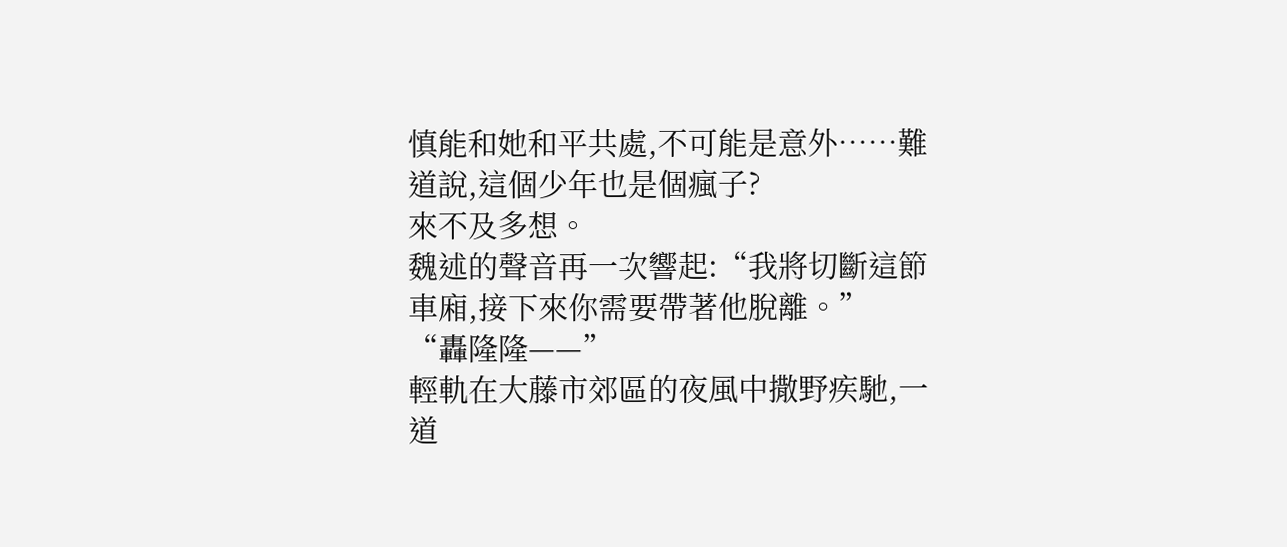慎能和她和平共處,不可能是意外……難道說,這個少年也是個瘋子?
來不及多想。
魏述的聲音再一次響起:“我將切斷這節車廂,接下來你需要帶著他脫離。”
“轟隆隆——”
輕軌在大藤市郊區的夜風中撒野疾馳,一道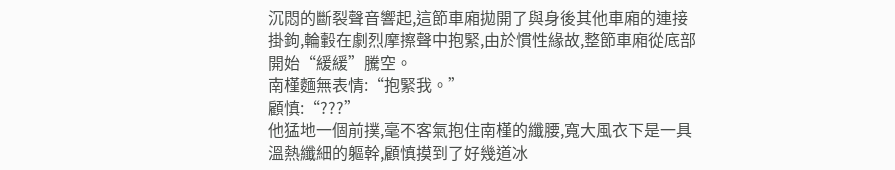沉悶的斷裂聲音響起,這節車廂拋開了與身後其他車廂的連接掛鉤,輪轂在劇烈摩擦聲中抱緊,由於慣性緣故,整節車廂從底部開始“緩緩”騰空。
南槿麵無表情:“抱緊我。”
顧慎:“???”
他猛地一個前撲,毫不客氣抱住南槿的纖腰,寬大風衣下是一具溫熱纖細的軀幹,顧慎摸到了好幾道冰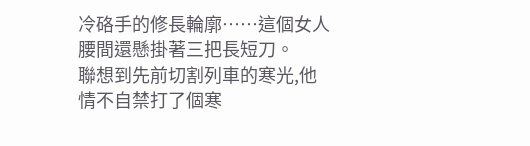冷硌手的修長輪廓……這個女人腰間還懸掛著三把長短刀。
聯想到先前切割列車的寒光,他情不自禁打了個寒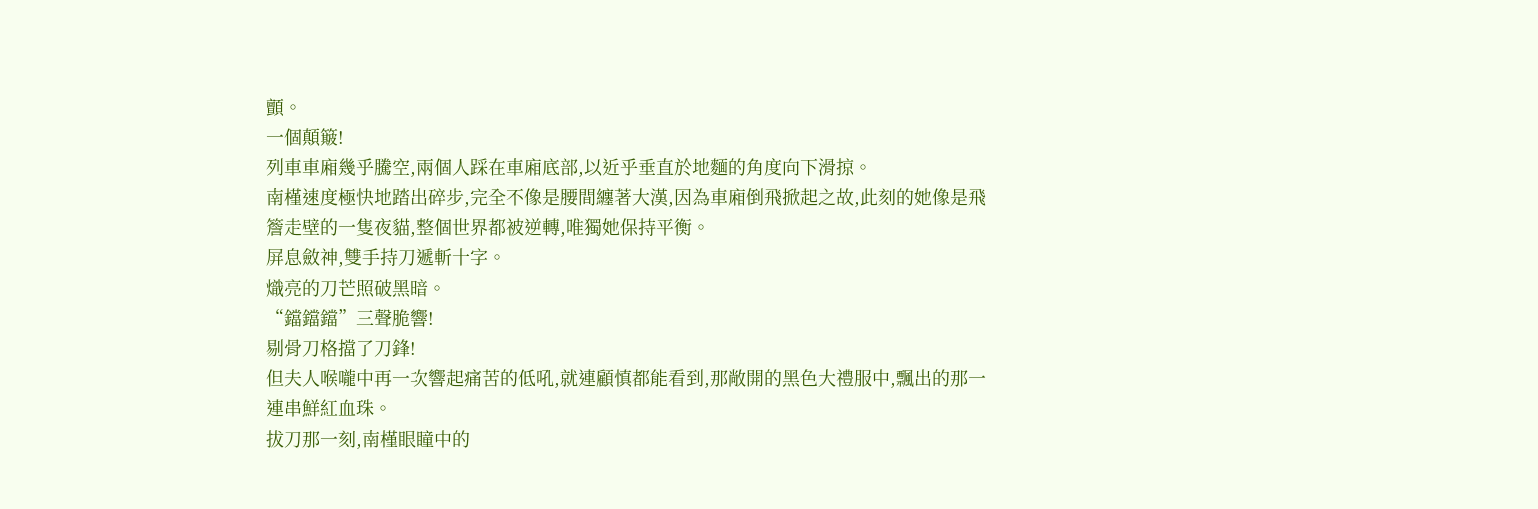顫。
一個顛簸!
列車車廂幾乎騰空,兩個人踩在車廂底部,以近乎垂直於地麵的角度向下滑掠。
南槿速度極快地踏出碎步,完全不像是腰間纏著大漢,因為車廂倒飛掀起之故,此刻的她像是飛簷走壁的一隻夜貓,整個世界都被逆轉,唯獨她保持平衡。
屏息斂神,雙手持刀遞斬十字。
熾亮的刀芒照破黑暗。
“鐺鐺鐺”三聲脆響!
剔骨刀格擋了刀鋒!
但夫人喉嚨中再一次響起痛苦的低吼,就連顧慎都能看到,那敞開的黑色大禮服中,飄出的那一連串鮮紅血珠。
拔刀那一刻,南槿眼瞳中的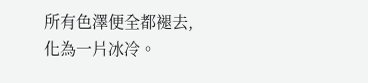所有色澤便全都褪去,化為一片冰冷。